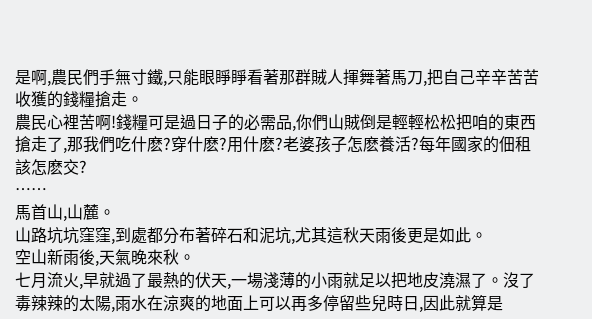是啊,農民們手無寸鐵,只能眼睜睜看著那群賊人揮舞著馬刀,把自己辛辛苦苦收獲的錢糧搶走。
農民心裡苦啊!錢糧可是過日子的必需品,你們山賊倒是輕輕松松把咱的東西搶走了,那我們吃什麽?穿什麽?用什麽?老婆孩子怎麽養活?每年國家的佃租該怎麽交?
……
馬首山,山麓。
山路坑坑窪窪,到處都分布著碎石和泥坑,尤其這秋天雨後更是如此。
空山新雨後,天氣晚來秋。
七月流火,早就過了最熱的伏天,一場淺薄的小雨就足以把地皮澆濕了。沒了毒辣辣的太陽,雨水在涼爽的地面上可以再多停留些兒時日,因此就算是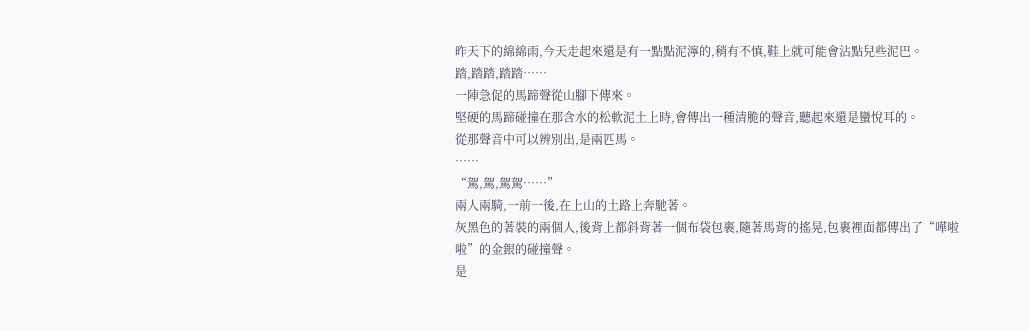昨天下的綿綿雨,今天走起來還是有一點點泥濘的,稍有不慎,鞋上就可能會沾點兒些泥巴。
踏,踏踏,踏踏……
一陣急促的馬蹄聲從山腳下傳來。
堅硬的馬蹄碰撞在那含水的松軟泥土上時,會傳出一種清脆的聲音,聽起來還是蠻悅耳的。
從那聲音中可以辨別出,是兩匹馬。
……
“駕,駕,駕駕……”
兩人兩騎,一前一後,在上山的土路上奔馳著。
灰黑色的著裝的兩個人,後背上都斜背著一個布袋包裹,隨著馬背的搖晃,包裹裡面都傳出了“嘩啦啦”的金銀的碰撞聲。
是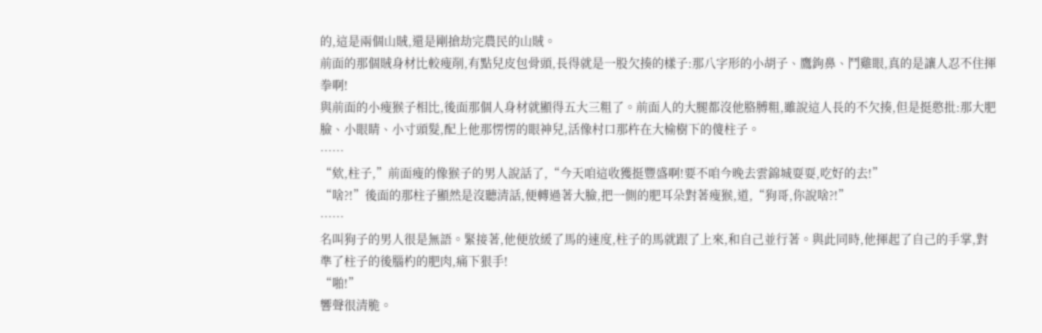的,這是兩個山賊,還是剛搶劫完農民的山賊。
前面的那個賊身材比較瘦削,有點兒皮包骨頭,長得就是一股欠揍的樣子:那八字形的小胡子、鷹鉤鼻、鬥雞眼,真的是讓人忍不住揮拳啊!
與前面的小瘦猴子相比,後面那個人身材就顯得五大三粗了。前面人的大腿都沒他胳膊粗,雖說這人長的不欠揍,但是挺憨批:那大肥臉、小眼睛、小寸頭髮,配上他那愣愣的眼神兒,活像村口那杵在大榆樹下的傻柱子。
……
“欸,柱子,”前面瘦的像猴子的男人說話了,“今天咱這收獲挺豐盛啊!要不咱今晚去雲錦城耍耍,吃好的去!”
“啥?!”後面的那柱子顯然是沒聽清話,便轉過著大臉,把一側的肥耳朵對著瘦猴,道,“狗哥,你說啥?!”
……
名叫狗子的男人很是無語。緊接著,他便放緩了馬的速度,柱子的馬就跟了上來,和自己並行著。與此同時,他揮起了自己的手掌,對準了柱子的後腦杓的肥肉,痛下狠手!
“啪!”
響聲很清脆。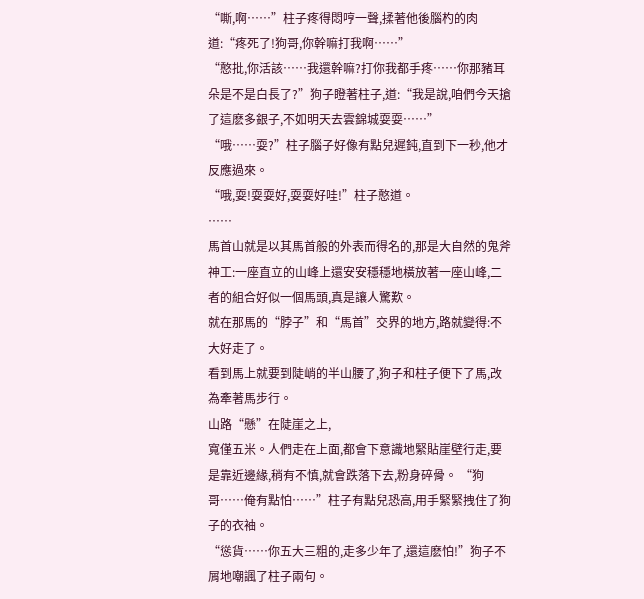“嘶,啊……”柱子疼得悶哼一聲,揉著他後腦杓的肉道:“疼死了!狗哥,你幹嘛打我啊……”
“憨批,你活該……我還幹嘛?打你我都手疼……你那豬耳朵是不是白長了?”狗子瞪著柱子,道:“我是說,咱們今天搶了這麽多銀子,不如明天去雲錦城耍耍……”
“哦……耍?”柱子腦子好像有點兒遲鈍,直到下一秒,他才反應過來。
“哦,耍!耍耍好,耍耍好哇!”柱子憨道。
……
馬首山就是以其馬首般的外表而得名的,那是大自然的鬼斧神工:一座直立的山峰上還安安穩穩地橫放著一座山峰,二者的組合好似一個馬頭,真是讓人驚歎。
就在那馬的“脖子”和“馬首”交界的地方,路就變得:不大好走了。
看到馬上就要到陡峭的半山腰了,狗子和柱子便下了馬,改為牽著馬步行。
山路“懸”在陡崖之上,
寬僅五米。人們走在上面,都會下意識地緊貼崖壁行走,要是靠近邊緣,稍有不慎,就會跌落下去,粉身碎骨。 “狗哥……俺有點怕……”柱子有點兒恐高,用手緊緊拽住了狗子的衣袖。
“慫貨……你五大三粗的,走多少年了,還這麽怕!”狗子不屑地嘲諷了柱子兩句。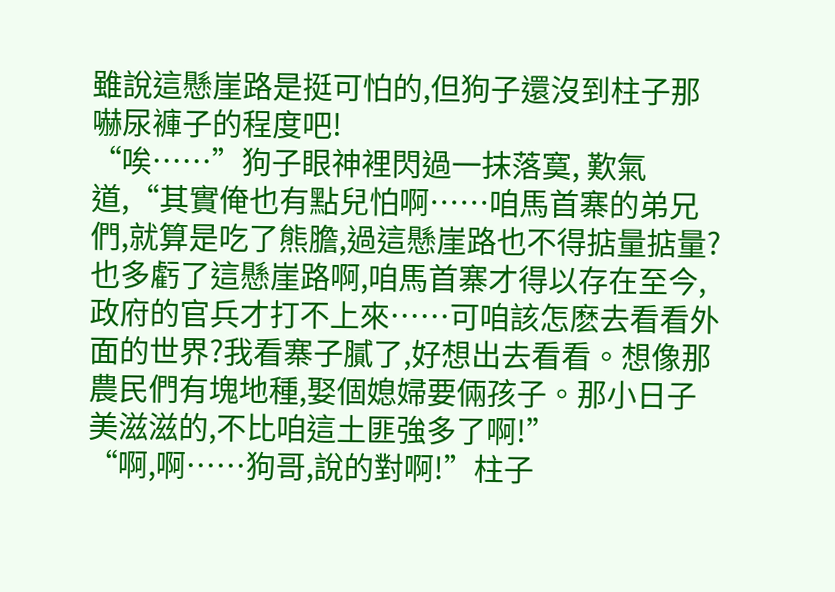雖說這懸崖路是挺可怕的,但狗子還沒到柱子那嚇尿褲子的程度吧!
“唉……”狗子眼神裡閃過一抹落寞, 歎氣道,“其實俺也有點兒怕啊……咱馬首寨的弟兄們,就算是吃了熊膽,過這懸崖路也不得掂量掂量?也多虧了這懸崖路啊,咱馬首寨才得以存在至今,政府的官兵才打不上來……可咱該怎麽去看看外面的世界?我看寨子膩了,好想出去看看。想像那農民們有塊地種,娶個媳婦要倆孩子。那小日子美滋滋的,不比咱這土匪強多了啊!”
“啊,啊……狗哥,說的對啊!”柱子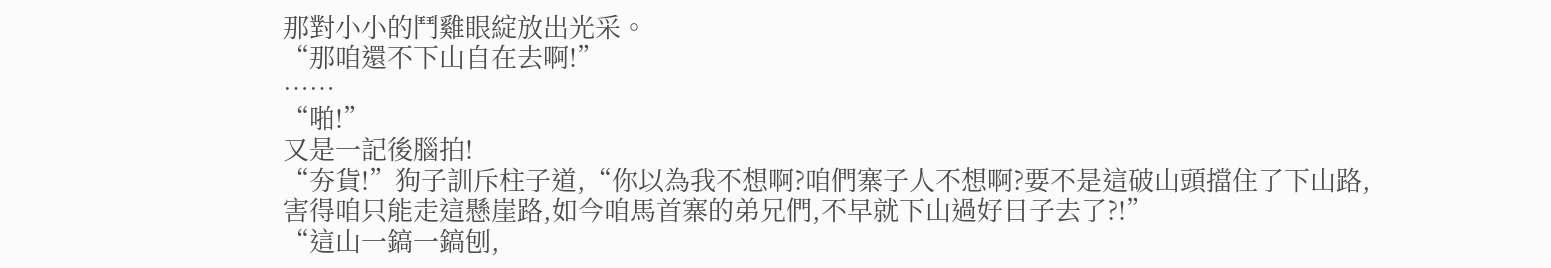那對小小的鬥雞眼綻放出光采。
“那咱還不下山自在去啊!”
……
“啪!”
又是一記後腦拍!
“夯貨!”狗子訓斥柱子道,“你以為我不想啊?咱們寨子人不想啊?要不是這破山頭擋住了下山路,害得咱只能走這懸崖路,如今咱馬首寨的弟兄們,不早就下山過好日子去了?!”
“這山一鎬一鎬刨,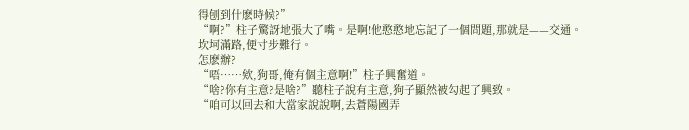得刨到什麽時候?”
“啊?”柱子驚訝地張大了嘴。是啊!他憨憨地忘記了一個問題,那就是——交通。
坎坷滿路,便寸步難行。
怎麽辦?
“唔……欸,狗哥,俺有個主意啊!”柱子興奮道。
“啥?你有主意?是啥?”聽柱子說有主意,狗子顯然被勾起了興致。
“咱可以回去和大當家說說啊,去蒼陽國弄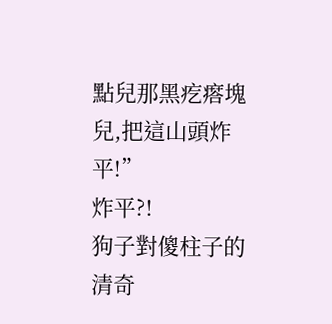點兒那黑疙瘩塊兒,把這山頭炸平!”
炸平?!
狗子對傻柱子的清奇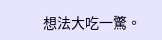想法大吃一驚。